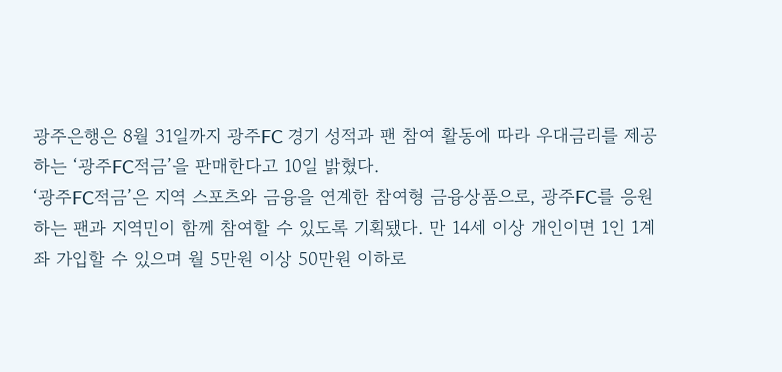광주은행은 8월 31일까지 광주FC 경기 성적과 팬 참여 활동에 따라 우대금리를 제공하는 ‘광주FC적금’을 판매한다고 10일 밝혔다.
‘광주FC적금’은 지역 스포츠와 금융을 연계한 참여형 금융상품으로, 광주FC를 응원하는 팬과 지역민이 함께 참여할 수 있도록 기획됐다. 만 14세 이상 개인이면 1인 1계좌 가입할 수 있으며 월 5만원 이상 50만원 이하로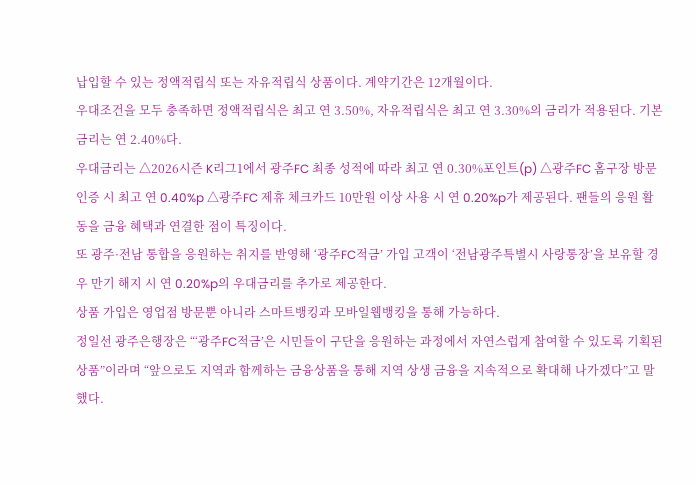납입할 수 있는 정액적립식 또는 자유적립식 상품이다. 계약기간은 12개월이다.
우대조건을 모두 충족하면 정액적립식은 최고 연 3.50%, 자유적립식은 최고 연 3.30%의 금리가 적용된다. 기본금리는 연 2.40%다.
우대금리는 △2026시즌 K리그1에서 광주FC 최종 성적에 따라 최고 연 0.30%포인트(p) △광주FC 홈구장 방문 인증 시 최고 연 0.40%p △광주FC 제휴 체크카드 10만원 이상 사용 시 연 0.20%p가 제공된다. 팬들의 응원 활동을 금융 혜택과 연결한 점이 특징이다.
또 광주·전남 통합을 응원하는 취지를 반영해 ‘광주FC적금’ 가입 고객이 ‘전남광주특별시 사랑통장’을 보유할 경우 만기 해지 시 연 0.20%p의 우대금리를 추가로 제공한다.
상품 가입은 영업점 방문뿐 아니라 스마트뱅킹과 모바일웹뱅킹을 통해 가능하다.
정일선 광주은행장은 “‘광주FC적금’은 시민들이 구단을 응원하는 과정에서 자연스럽게 참여할 수 있도록 기획된 상품”이라며 “앞으로도 지역과 함께하는 금융상품을 통해 지역 상생 금융을 지속적으로 확대해 나가겠다”고 말했다.